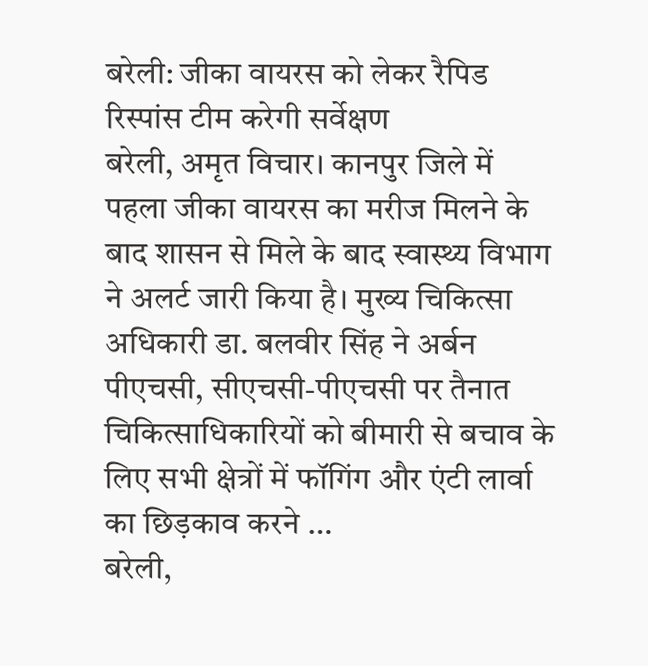बरेली: जीका वायरस को लेकर रैपिड रिस्पांस टीम करेगी सर्वेक्षण
बरेली, अमृत विचार। कानपुर जिले में पहला जीका वायरस का मरीज मिलने के बाद शासन से मिले के बाद स्वास्थ्य विभाग ने अलर्ट जारी किया है। मुख्य चिकित्सा अधिकारी डा. बलवीर सिंह ने अर्बन पीएचसी, सीएचसी-पीएचसी पर तैनात चिकित्साधिकारियों को बीमारी से बचाव के लिए सभी क्षेत्रों में फॉगिंग और एंटी लार्वा का छिड़काव करने …
बरेली,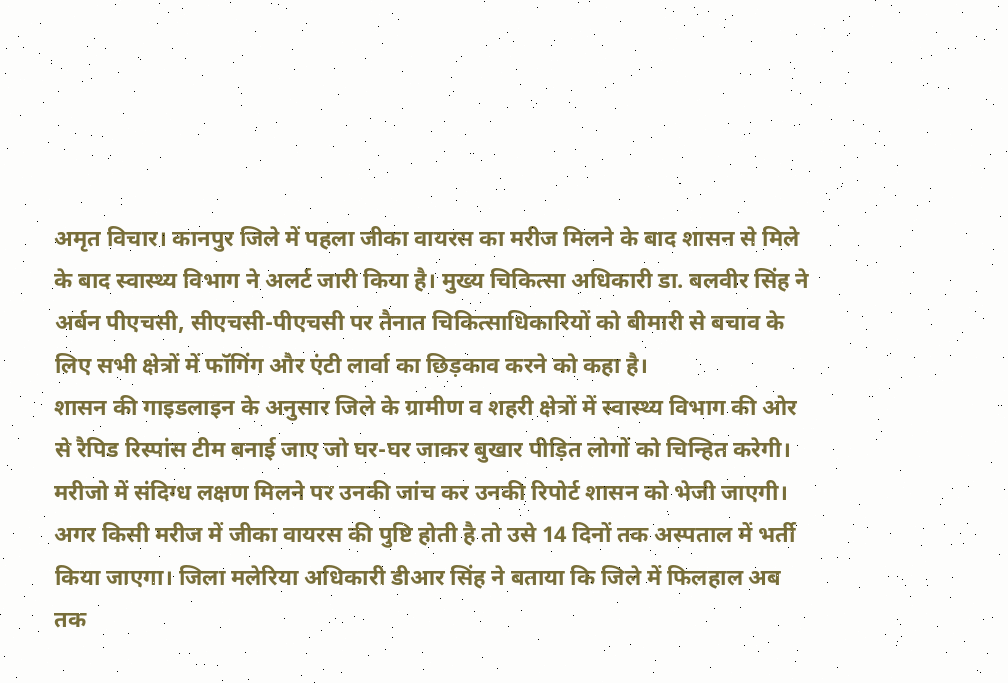अमृत विचार। कानपुर जिले में पहला जीका वायरस का मरीज मिलने के बाद शासन से मिले के बाद स्वास्थ्य विभाग ने अलर्ट जारी किया है। मुख्य चिकित्सा अधिकारी डा. बलवीर सिंह ने अर्बन पीएचसी, सीएचसी-पीएचसी पर तैनात चिकित्साधिकारियों को बीमारी से बचाव के लिए सभी क्षेत्रों में फॉगिंग और एंटी लार्वा का छिड़काव करने को कहा है।
शासन की गाइडलाइन के अनुसार जिले के ग्रामीण व शहरी क्षेत्रों में स्वास्थ्य विभाग की ओर से रैपिड रिस्पांस टीम बनाई जाए जो घर-घर जाकर बुखार पीड़ित लोगों को चिन्हित करेगी। मरीजो में संदिग्ध लक्षण मिलने पर उनकी जांच कर उनकी रिपोर्ट शासन को भेजी जाएगी। अगर किसी मरीज में जीका वायरस की पुष्टि होती है तो उसे 14 दिनों तक अस्पताल में भर्ती किया जाएगा। जिला मलेरिया अधिकारी डीआर सिंह ने बताया कि जिले में फिलहाल अब तक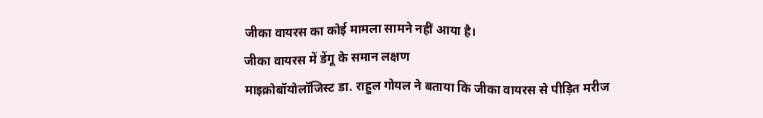जीका वायरस का कोई मामला सामने नहीं आया है।
जीका वायरस में डेंगू के समान लक्षण
माइक्रोबॉयोलॉजिस्ट डा. राहुल गोयल ने बताया कि जीका वायरस से पीड़ित मरीज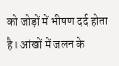को जोड़ों में भीषण दर्द होता है। आंखों में जलन के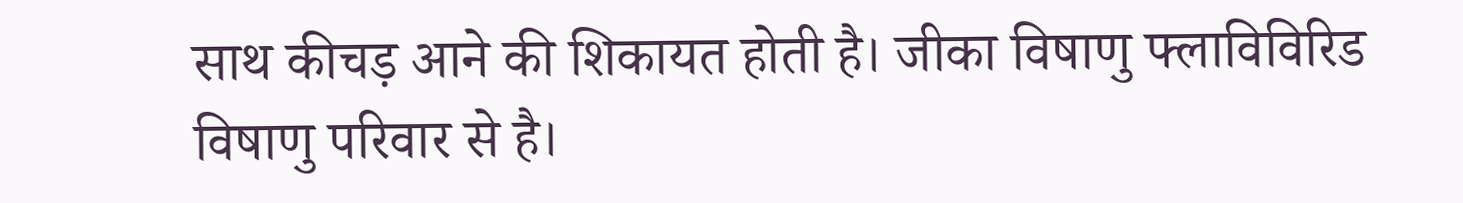साथ कीचड़ आने की शिकायत होती है। जीका विषाणु फ्लाविविरिड विषाणु परिवार से है।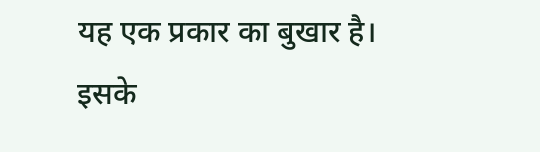यह एक प्रकार का बुखार है। इसके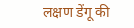लक्षण डेंगू की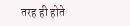तरह ही होते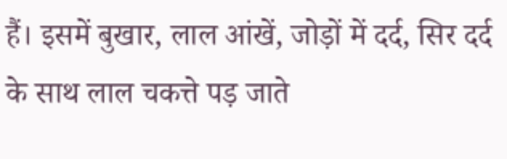हैं। इसमें बुखार, लाल आंखें, जोड़ों में दर्द, सिर दर्द के साथ लाल चकत्ते पड़ जाते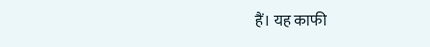हैं। यह काफी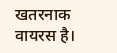खतरनाक वायरस है।